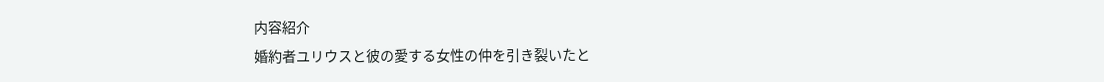内容紹介
婚約者ユリウスと彼の愛する女性の仲を引き裂いたと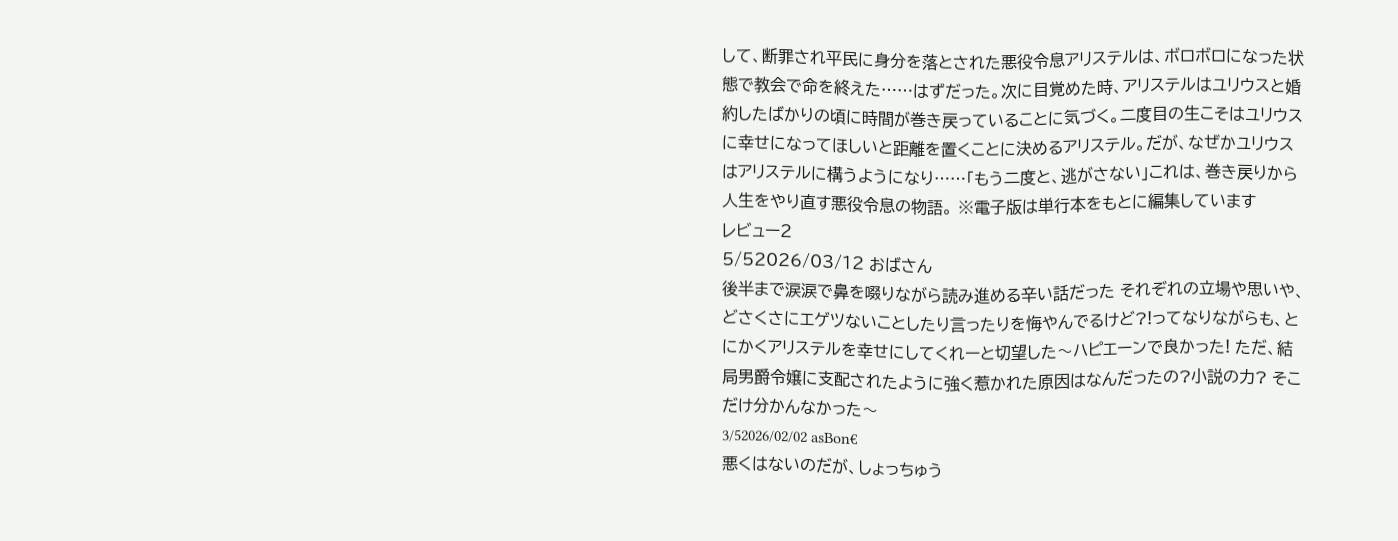して、断罪され平民に身分を落とされた悪役令息アリステルは、ボロボロになった状態で教会で命を終えた……はずだった。次に目覚めた時、アリステルはユリウスと婚約したばかりの頃に時間が巻き戻っていることに気づく。二度目の生こそはユリウスに幸せになってほしいと距離を置くことに決めるアリステル。だが、なぜかユリウスはアリステルに構うようになり……「もう二度と、逃がさない」これは、巻き戻りから人生をやり直す悪役令息の物語。 ※電子版は単行本をもとに編集しています
レビュー2
5/52026/03/12 おばさん
後半まで涙涙で鼻を啜りながら読み進める辛い話だった それぞれの立場や思いや、どさくさにエゲツないことしたり言ったりを悔やんでるけど?!ってなりながらも、とにかくアリステルを幸せにしてくれーと切望した〜ハピエーンで良かった! ただ、結局男爵令嬢に支配されたように強く惹かれた原因はなんだったの?小説の力? そこだけ分かんなかった〜
3/52026/02/02 asBon€
悪くはないのだが、しょっちゅう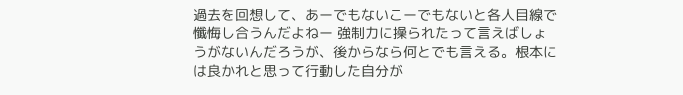過去を回想して、あーでもないこーでもないと各人目線で懺悔し合うんだよねー 強制力に操られたって言えばしょうがないんだろうが、後からなら何とでも言える。根本には良かれと思って行動した自分が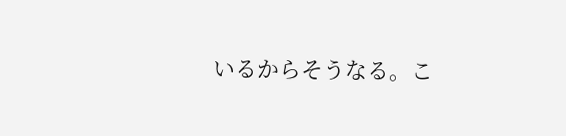いるからそうなる。こ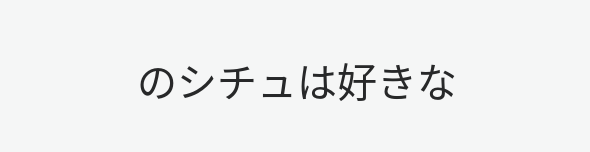のシチュは好きな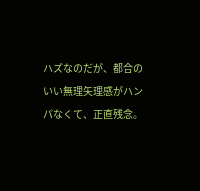ハズなのだが、都合のいい無理矢理感がハンパなくて、正直残念。